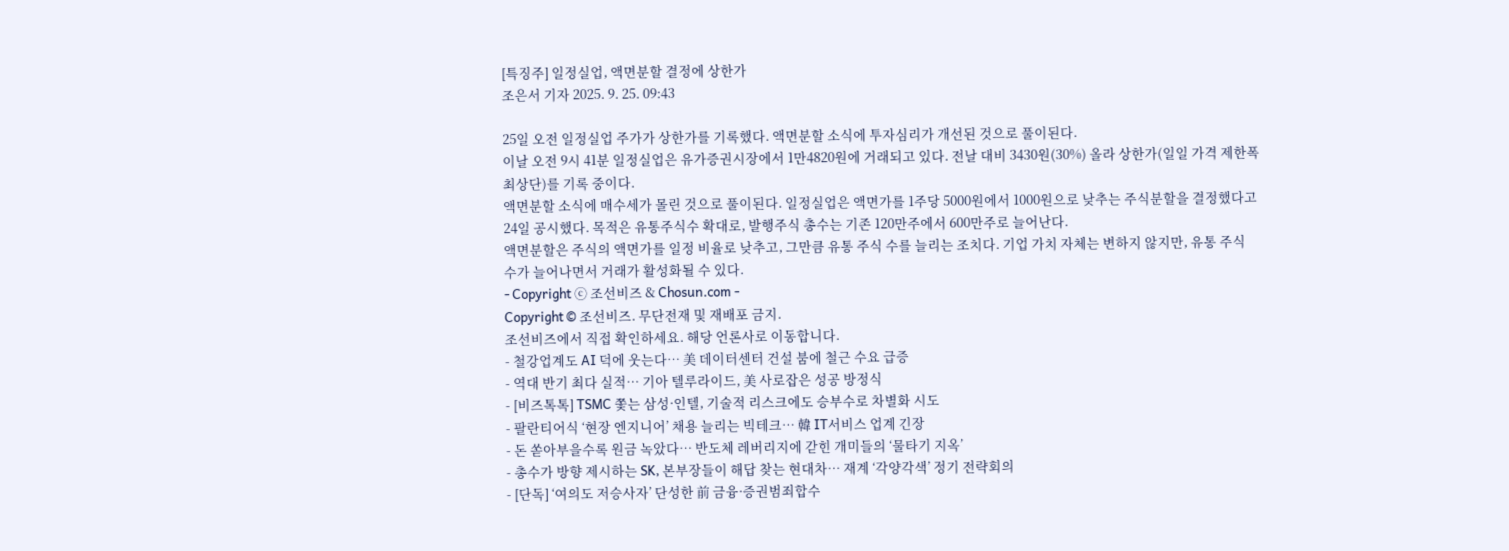[특징주] 일정실업, 액면분할 결정에 상한가
조은서 기자 2025. 9. 25. 09:43

25일 오전 일정실업 주가가 상한가를 기록했다. 액면분할 소식에 투자심리가 개선된 것으로 풀이된다.
이날 오전 9시 41분 일정실업은 유가증권시장에서 1만4820원에 거래되고 있다. 전날 대비 3430원(30%) 올라 상한가(일일 가격 제한폭 최상단)를 기록 중이다.
액면분할 소식에 매수세가 몰린 것으로 풀이된다. 일정실업은 액면가를 1주당 5000원에서 1000원으로 낮추는 주식분할을 결정했다고 24일 공시했다. 목적은 유통주식수 확대로, 발행주식 총수는 기존 120만주에서 600만주로 늘어난다.
액면분할은 주식의 액면가를 일정 비율로 낮추고, 그만큼 유통 주식 수를 늘리는 조치다. 기업 가치 자체는 변하지 않지만, 유통 주식 수가 늘어나면서 거래가 활성화될 수 있다.
- Copyright ⓒ 조선비즈 & Chosun.com -
Copyright © 조선비즈. 무단전재 및 재배포 금지.
조선비즈에서 직접 확인하세요. 해당 언론사로 이동합니다.
- 철강업계도 AI 덕에 웃는다… 美 데이터센터 건설 붐에 철근 수요 급증
- 역대 반기 최다 실적… 기아 텔루라이드, 美 사로잡은 성공 방정식
- [비즈톡톡] TSMC 쫓는 삼성·인텔, 기술적 리스크에도 승부수로 차별화 시도
- 팔란티어식 ‘현장 엔지니어’ 채용 늘리는 빅테크… 韓 IT서비스 업계 긴장
- 돈 쏟아부을수록 원금 녹았다… 반도체 레버리지에 갇힌 개미들의 ‘물타기 지옥’
- 총수가 방향 제시하는 SK, 본부장들이 해답 찾는 현대차… 재계 ‘각양각색’ 정기 전략회의
- [단독] ‘여의도 저승사자’ 단성한 前 금융·증권범죄합수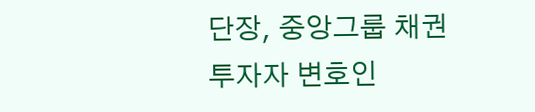단장, 중앙그룹 채권 투자자 변호인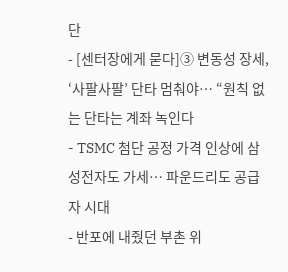단
- [센터장에게 묻다]③ 변동성 장세, ‘사팔사팔’ 단타 멈춰야… “원칙 없는 단타는 계좌 녹인다
- TSMC 첨단 공정 가격 인상에 삼성전자도 가세… 파운드리도 공급자 시대
- 반포에 내줬던 부촌 위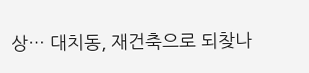상… 대치동, 재건축으로 되찾나